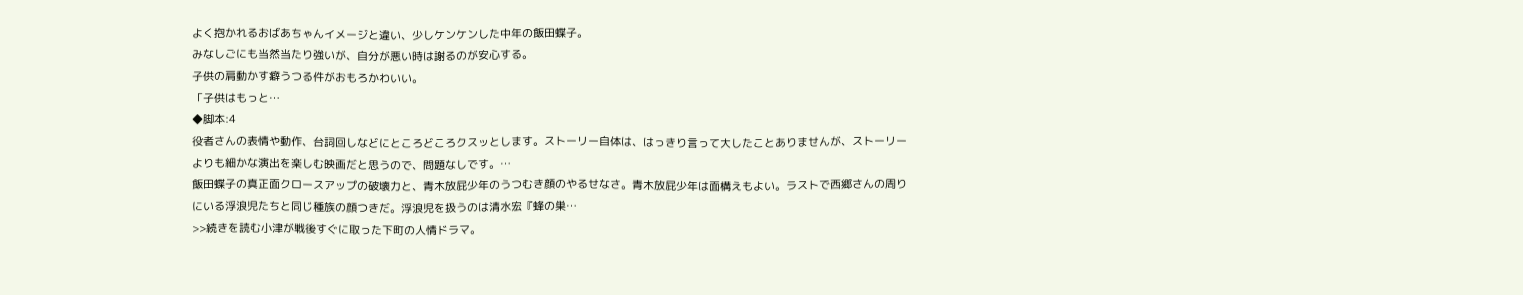よく抱かれるおばあちゃんイメージと違い、少しケンケンした中年の飯田蝶子。
みなしごにも当然当たり強いが、自分が悪い時は謝るのが安心する。
子供の肩動かす癖うつる件がおもろかわいい。
「子供はもっと…
◆脚本:4
役者さんの表情や動作、台詞回しなどにところどころクスッとします。ストーリー自体は、はっきり言って大したことありませんが、ストーリーよりも細かな演出を楽しむ映画だと思うので、問題なしです。…
飯田蝶子の真正面クロースアップの破壊力と、青木放屁少年のうつむき顔のやるせなさ。青木放屁少年は面構えもよい。ラストで西郷さんの周りにいる浮浪児たちと同じ種族の顔つきだ。浮浪児を扱うのは清水宏『蜂の巣…
>>続きを読む小津が戦後すぐに取った下町の人情ドラマ。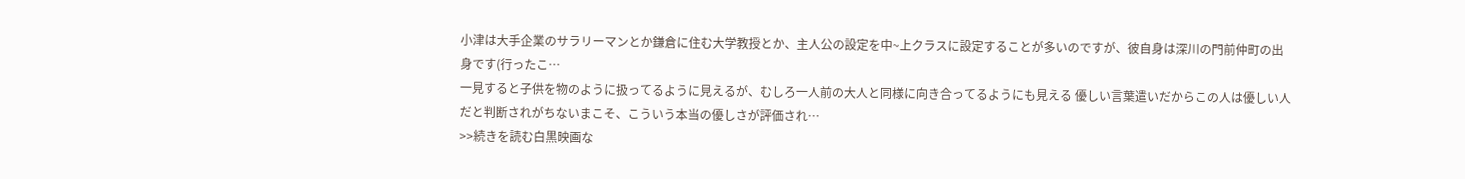小津は大手企業のサラリーマンとか鎌倉に住む大学教授とか、主人公の設定を中~上クラスに設定することが多いのですが、彼自身は深川の門前仲町の出身です(行ったこ…
一見すると子供を物のように扱ってるように見えるが、むしろ一人前の大人と同様に向き合ってるようにも見える 優しい言葉遣いだからこの人は優しい人だと判断されがちないまこそ、こういう本当の優しさが評価され…
>>続きを読む白黒映画な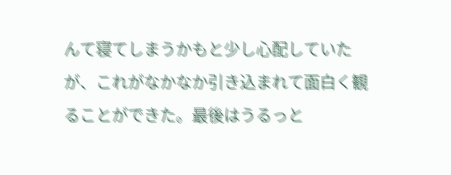んて寝てしまうかもと少し心配していたが、これがなかなか引き込まれて面白く観ることができた。最後はうるっと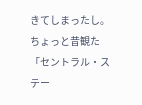きてしまったし。ちょっと昔観た「セントラル・ステー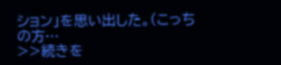ション」を思い出した。(こっちの方…
>>続きを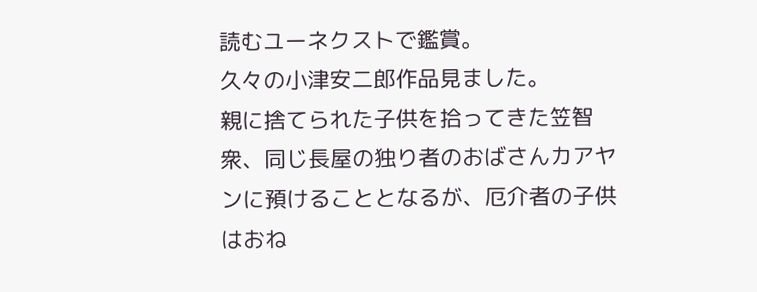読むユーネクストで鑑賞。
久々の小津安二郎作品見ました。
親に捨てられた子供を拾ってきた笠智衆、同じ長屋の独り者のおばさんカアヤンに預けることとなるが、厄介者の子供はおね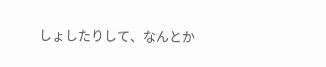しょしたりして、なんとか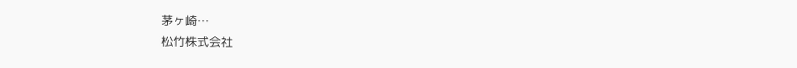茅ヶ崎…
松竹株式会社